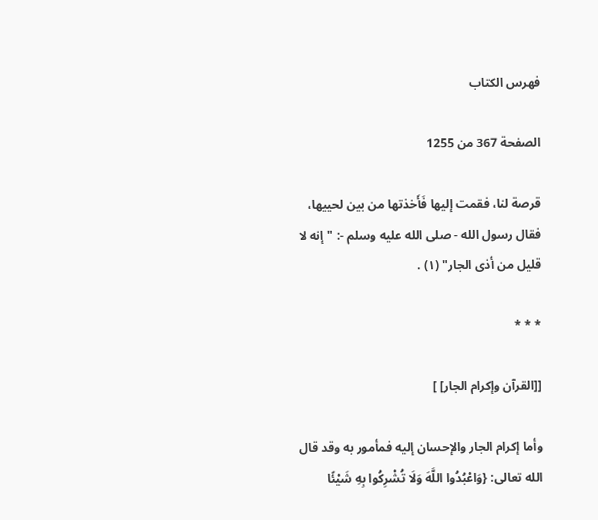فهرس الكتاب

الصفحة 367 من 1255

قرصة لنا، فقمت إليها فَأَخذتها من بين لحييها، فقال رسول الله - صلى الله عليه وسلم -: "إنه لا قليل من أذى الجار" (١) .

* * *

[[القرآن وإكرام الجار] ]

وأما إكرام الجار والإحسان إليه فمأمور به وقد قال الله تعالى: {وَاعْبُدُوا اللَّهَ وَلَا تُشْرِكُوا بِهِ شَيْئًا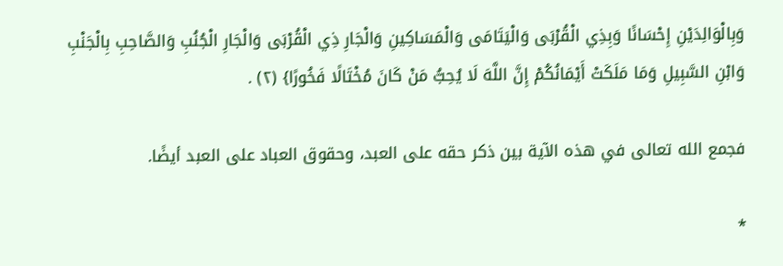وَبِالْوَالِدَيْنِ إِحْسَانًا وَبِذِي الْقُرْبَى وَالْيَتَامَى وَالْمَسَاكِينِ وَالْجَارِ ذِي الْقُرْبَى وَالْجَارِ الْجُنُبِ وَالصَّاحِبِ بِالْجَنْبِ وَابْنِ السَّبِيلِ وَمَا مَلَكَتْ أَيْمَانُكُمْ إِنَّ اللَّهَ لَا يُحِبُّ مَنْ كَانَ مُخْتَالًا فَخُورًا} (٢) .

فجمع الله تعالى في هذه الآية بين ذكر حقه على العبد، وحقوق العباد على العبد أيضًا.

*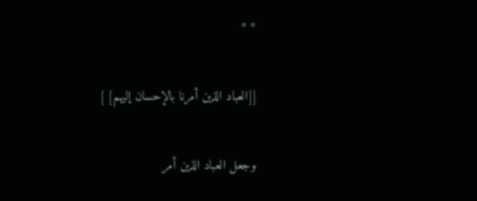* *

[[العباد الذين أمرنا بالإحسان إليهم] ]

وجعل العباد الذين أمر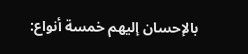بالإحسان إليهم خمسة أنواع: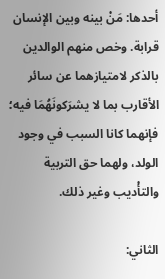أحدها: مَنْ بينه وبين الإنسان قرابة. وخص منهم الوالدين بالذكر لامتيازهما عن سائر الأقارب بما لا يشرَكونَهُمَا فيه؛ فإنهما كانا السبب في وجود الولد، ولهما حق التربية والتأْديب وغير ذلك.

الثاني: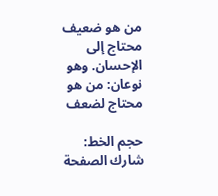من هو ضعيف محتاج إلى الإحسان. وهو نوعان: من هو محتاج لضعف

حجم الخط:
شارك الصفحة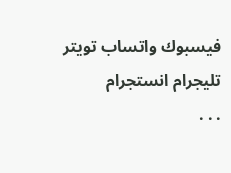فيسبوك واتساب تويتر تليجرام انستجرام
. . .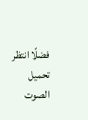فضلًا انتظر تحميل الصوت